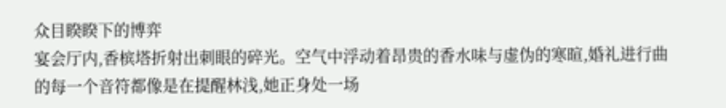众目睽睽下的博弈
宴会厅内,香槟塔折射出刺眼的碎光。空气中浮动着昂贵的香水味与虚伪的寒暄,婚礼进行曲的每一个音符都像是在提醒林浅,她正身处一场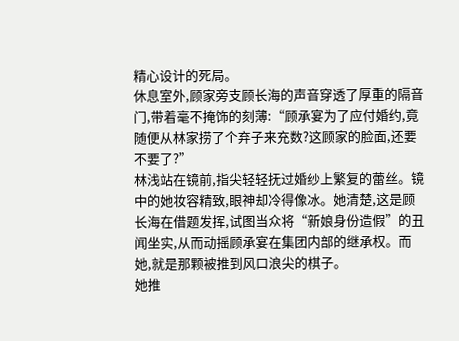精心设计的死局。
休息室外,顾家旁支顾长海的声音穿透了厚重的隔音门,带着毫不掩饰的刻薄:“顾承宴为了应付婚约,竟随便从林家捞了个弃子来充数?这顾家的脸面,还要不要了?”
林浅站在镜前,指尖轻轻抚过婚纱上繁复的蕾丝。镜中的她妆容精致,眼神却冷得像冰。她清楚,这是顾长海在借题发挥,试图当众将“新娘身份造假”的丑闻坐实,从而动摇顾承宴在集团内部的继承权。而她,就是那颗被推到风口浪尖的棋子。
她推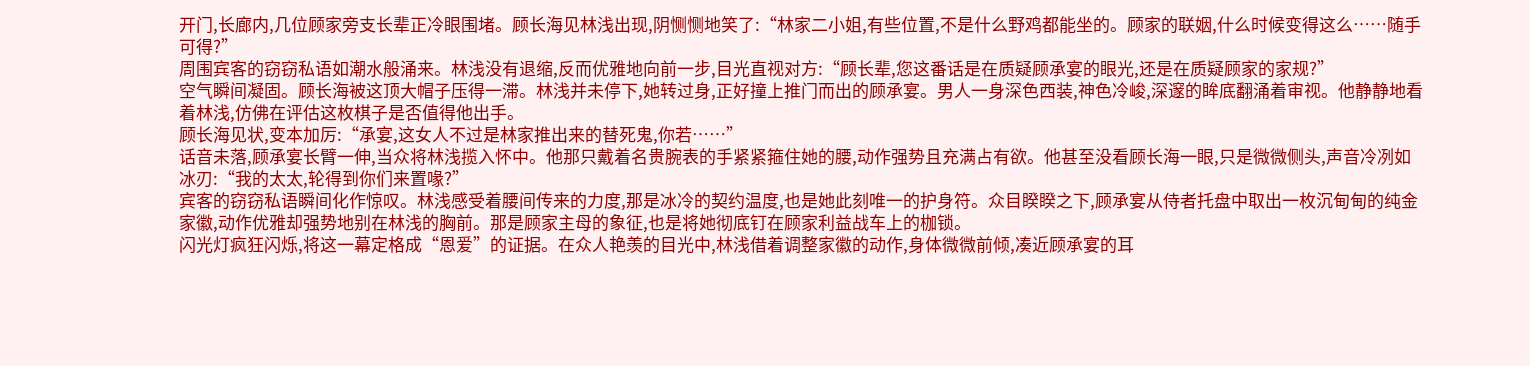开门,长廊内,几位顾家旁支长辈正冷眼围堵。顾长海见林浅出现,阴恻恻地笑了:“林家二小姐,有些位置,不是什么野鸡都能坐的。顾家的联姻,什么时候变得这么……随手可得?”
周围宾客的窃窃私语如潮水般涌来。林浅没有退缩,反而优雅地向前一步,目光直视对方:“顾长辈,您这番话是在质疑顾承宴的眼光,还是在质疑顾家的家规?”
空气瞬间凝固。顾长海被这顶大帽子压得一滞。林浅并未停下,她转过身,正好撞上推门而出的顾承宴。男人一身深色西装,神色冷峻,深邃的眸底翻涌着审视。他静静地看着林浅,仿佛在评估这枚棋子是否值得他出手。
顾长海见状,变本加厉:“承宴,这女人不过是林家推出来的替死鬼,你若……”
话音未落,顾承宴长臂一伸,当众将林浅揽入怀中。他那只戴着名贵腕表的手紧紧箍住她的腰,动作强势且充满占有欲。他甚至没看顾长海一眼,只是微微侧头,声音冷冽如冰刃:“我的太太,轮得到你们来置喙?”
宾客的窃窃私语瞬间化作惊叹。林浅感受着腰间传来的力度,那是冰冷的契约温度,也是她此刻唯一的护身符。众目睽睽之下,顾承宴从侍者托盘中取出一枚沉甸甸的纯金家徽,动作优雅却强势地别在林浅的胸前。那是顾家主母的象征,也是将她彻底钉在顾家利益战车上的枷锁。
闪光灯疯狂闪烁,将这一幕定格成“恩爱”的证据。在众人艳羡的目光中,林浅借着调整家徽的动作,身体微微前倾,凑近顾承宴的耳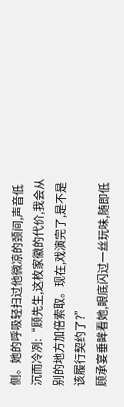侧。她的呼吸轻扫过他微凉的颈间,声音低沉而冷冽:“顾先生,这枚家徽的代价,我会从别的地方加倍索取。现在,戏演完了,是不是该履行契约了?”
顾承宴垂眸看她,眼底闪过一丝玩味,随即低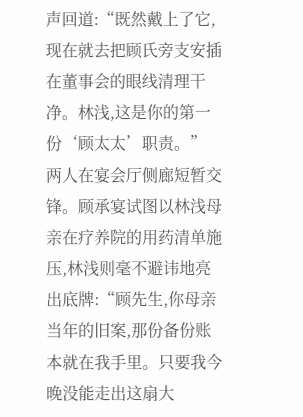声回道:“既然戴上了它,现在就去把顾氏旁支安插在董事会的眼线清理干净。林浅,这是你的第一份‘顾太太’职责。”
两人在宴会厅侧廊短暂交锋。顾承宴试图以林浅母亲在疗养院的用药清单施压,林浅则毫不避讳地亮出底牌:“顾先生,你母亲当年的旧案,那份备份账本就在我手里。只要我今晚没能走出这扇大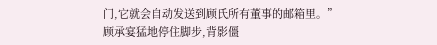门,它就会自动发送到顾氏所有董事的邮箱里。”
顾承宴猛地停住脚步,背影僵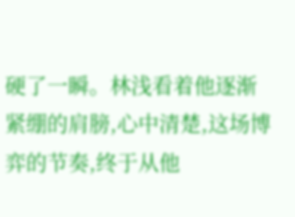硬了一瞬。林浅看着他逐渐紧绷的肩膀,心中清楚,这场博弈的节奏,终于从他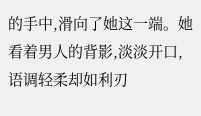的手中,滑向了她这一端。她看着男人的背影,淡淡开口,语调轻柔却如利刃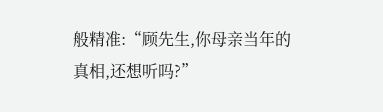般精准:“顾先生,你母亲当年的真相,还想听吗?”